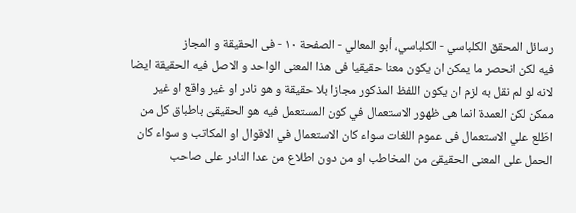رسائل المحقق الكلباسي - الكلباسي، أبو المعالي - الصفحة ١٠ - فى الحقيقة و المجاز
فيه لكن انحصر ما يمكن ان يكون معنا حقيقيا فى هذا المعنى الواحد و الاصل فيه الحقيقة ايضا لانه لو لم نقل به لزم ان يكون اللفظ المذكور مجازا بلا حقيقة و هو نادر او غير واقع او غير ممكن لكن العمدة انما هى ظهور الاستعمال في كون المستعمل فيه هو الحقيقىّ باطباق كل من اطّلع علي الاستعمال فى عموم اللغات سواء كان الاستعمال في الاقوال او المكاتب و سواء كان الحمل على المعنى الحقيقىّ من المخاطب او من دون اطلاع من عدا النادر على صاحب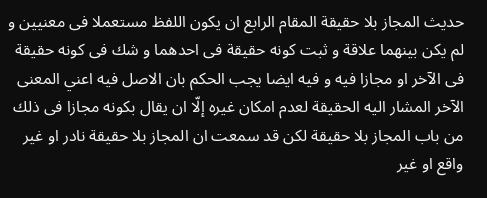حديث المجاز بلا حقيقة المقام الرابع ان يكون اللفظ مستعملا فى معنيين و لم يكن بينهما علاقة و ثبت كونه حقيقة فى احدهما و شك فى كونه حقيقة فى الآخر او مجازا فيه و فيه ايضا يجب الحكم بان الاصل فيه اعني المعنى الآخر المشار اليه الحقيقة لعدم امكان غيره إلّا ان يقال بكونه مجازا فى ذلك من باب المجاز بلا حقيقة لكن قد سمعت ان المجاز بلا حقيقة نادر او غير واقع او غير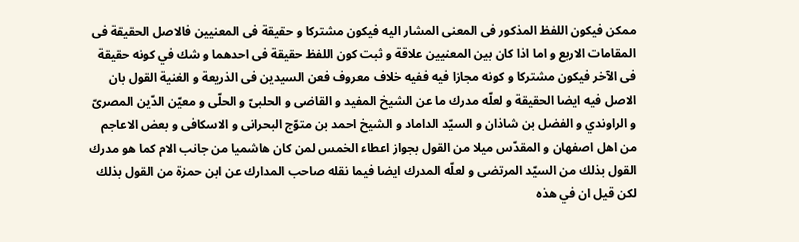ممكن فيكون اللفظ المذكور فى المعنى المشار اليه فيكون مشتركا و حقيقة فى المعنيين فالاصل الحقيقة فى المقامات الاربع و اما اذا كان بين المعنيين علاقة و ثبت كون اللفظ حقيقة فى احدهما و شك في كونه حقيقة فى الآخر فيكون مشتركا و كونه مجازا فيه ففيه خلاف معروف فعن السيدين فى الذريعة و الغنية القول بان الاصل فيه ايضا الحقيقة و لعلّه مدرك ما عن الشيخ المفيد و القاضى و الحلبىّ و الحلّى و معيّن الدّين المصرىّ و الراوندي و الفضل بن شاذان و السيّد الداماد و الشيخ احمد بن متوّج البحرانى و الاسكافى و بعض الاعاجم من اهل اصفهان و المقدّس ميلا من القول بجواز اعطاء الخمس لمن كان هاشميا من جانب الام كما هو مدرك القول بذلك من السيّد المرتضى و لعلّه المدرك ايضا فيما نقله صاحب المدارك عن ابن حمزة من القول بذلك لكن قيل ان في هذه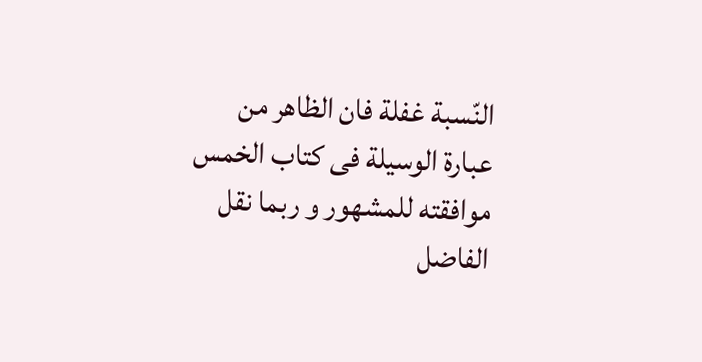النّسبة غفلة فان الظاهر من عبارة الوسيلة فى كتاب الخمس موافقته للمشهور و ربما نقل الفاضل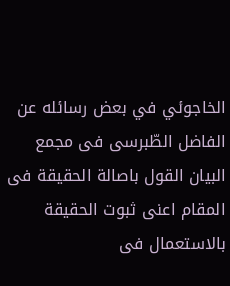الخاجوئي في بعض رسائله عن الفاضل الطّبرسى فى مجمع البيان القول باصالة الحقيقة فى المقام اعنى ثبوت الحقيقة بالاستعمال فى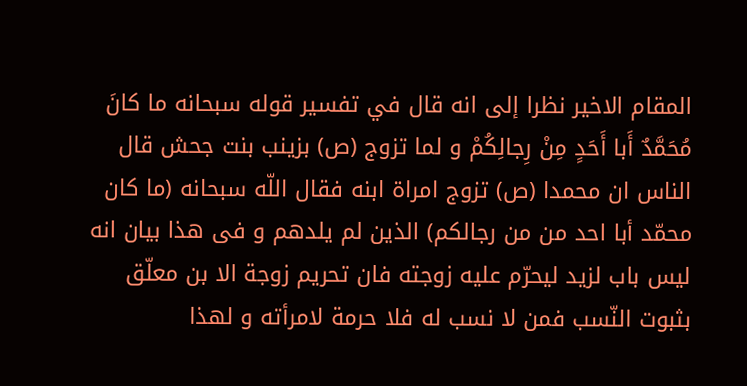المقام الاخير نظرا إلى انه قال في تفسير قوله سبحانه ما كانَ مُحَمَّدٌ أَبا أَحَدٍ مِنْ رِجالِكُمْ و لما تزوج (ص) بزينب بنت جحش قال الناس ان محمدا (ص) تزوج امراة ابنه فقال اللّه سبحانه (ما كان محمّد أبا احد من من رجالكم) الذين لم يلدهم و فى هذا بيان انه ليس باب لزيد ليحرّم عليه زوجته فان تحريم زوجة الا بن معلّق بثبوت النّسب فمن لا نسب له فلا حرمة لامرأته و لهذا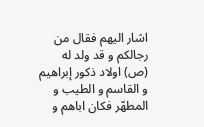اشار اليهم فقال من رجالكم و قد ولد له (ص) اولاد ذكور إبراهيم و القاسم و الطيب و المطهّر فكان اباهم و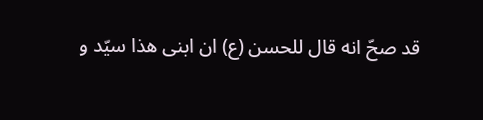قد صحّ انه قال للحسن (ع) ان ابنى هذا سيّد و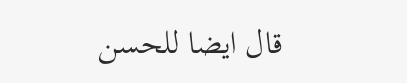قال ايضا للحسن